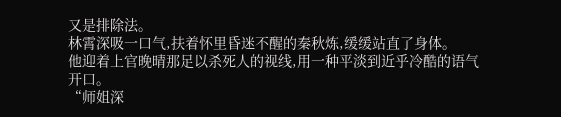又是排除法。
林霄深吸一口气,扶着怀里昏迷不醒的秦秋炼,缓缓站直了身体。
他迎着上官晚晴那足以杀死人的视线,用一种平淡到近乎冷酷的语气开口。
“师姐深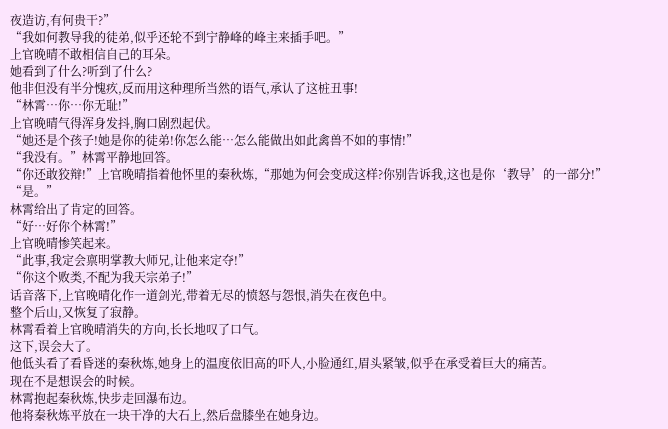夜造访,有何贵干?”
“我如何教导我的徒弟,似乎还轮不到宁静峰的峰主来插手吧。”
上官晚晴不敢相信自己的耳朵。
她看到了什么?听到了什么?
他非但没有半分愧疚,反而用这种理所当然的语气,承认了这桩丑事!
“林霄…你…你无耻!”
上官晚晴气得浑身发抖,胸口剧烈起伏。
“她还是个孩子!她是你的徒弟!你怎么能…怎么能做出如此禽兽不如的事情!”
“我没有。”林霄平静地回答。
“你还敢狡辩!”上官晚晴指着他怀里的秦秋炼,“那她为何会变成这样?你别告诉我,这也是你‘教导’的一部分!”
“是。”
林霄给出了肯定的回答。
“好…好你个林霄!”
上官晚晴惨笑起来。
“此事,我定会禀明掌教大师兄,让他来定夺!”
“你这个败类,不配为我天宗弟子!”
话音落下,上官晚晴化作一道剑光,带着无尽的愤怒与怨恨,消失在夜色中。
整个后山,又恢复了寂静。
林霄看着上官晚晴消失的方向,长长地叹了口气。
这下,误会大了。
他低头看了看昏迷的秦秋炼,她身上的温度依旧高的吓人,小脸通红,眉头紧皱,似乎在承受着巨大的痛苦。
现在不是想误会的时候。
林霄抱起秦秋炼,快步走回瀑布边。
他将秦秋炼平放在一块干净的大石上,然后盘膝坐在她身边。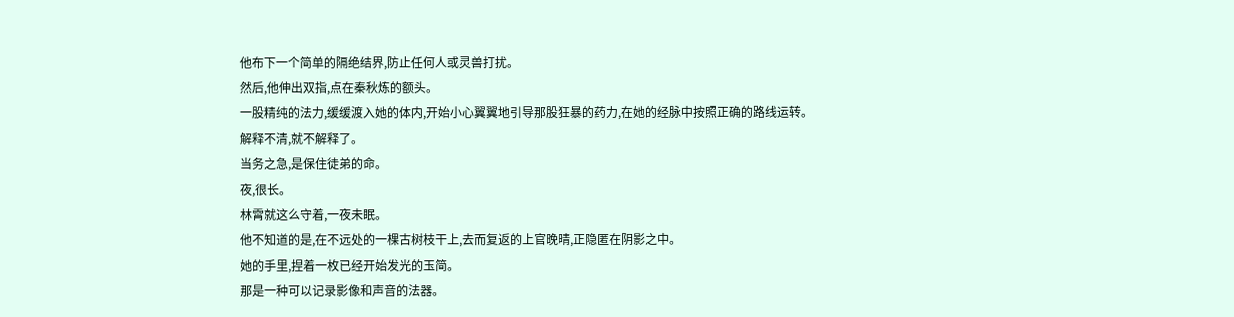他布下一个简单的隔绝结界,防止任何人或灵兽打扰。
然后,他伸出双指,点在秦秋炼的额头。
一股精纯的法力,缓缓渡入她的体内,开始小心翼翼地引导那股狂暴的药力,在她的经脉中按照正确的路线运转。
解释不清,就不解释了。
当务之急,是保住徒弟的命。
夜,很长。
林霄就这么守着,一夜未眠。
他不知道的是,在不远处的一棵古树枝干上,去而复返的上官晚晴,正隐匿在阴影之中。
她的手里,捏着一枚已经开始发光的玉简。
那是一种可以记录影像和声音的法器。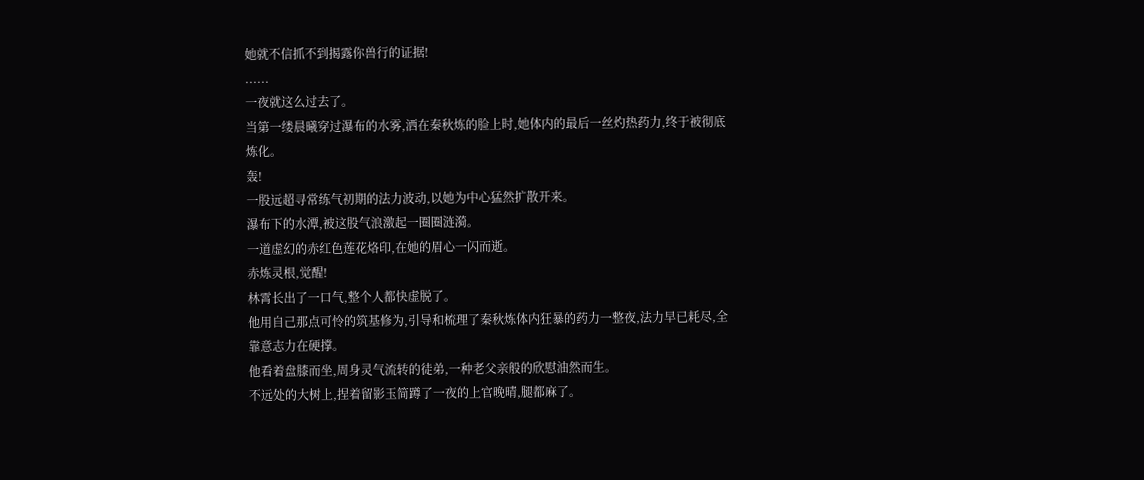她就不信抓不到揭露你兽行的证据!
......
一夜就这么过去了。
当第一缕晨曦穿过瀑布的水雾,洒在秦秋炼的脸上时,她体内的最后一丝灼热药力,终于被彻底炼化。
轰!
一股远超寻常练气初期的法力波动,以她为中心猛然扩散开来。
瀑布下的水潭,被这股气浪激起一圈圈涟漪。
一道虚幻的赤红色莲花烙印,在她的眉心一闪而逝。
赤炼灵根,觉醒!
林霄长出了一口气,整个人都快虚脱了。
他用自己那点可怜的筑基修为,引导和梳理了秦秋炼体内狂暴的药力一整夜,法力早已耗尽,全靠意志力在硬撑。
他看着盘膝而坐,周身灵气流转的徒弟,一种老父亲般的欣慰油然而生。
不远处的大树上,捏着留影玉简蹲了一夜的上官晚晴,腿都麻了。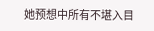她预想中所有不堪入目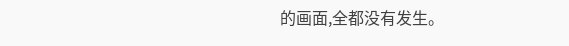的画面,全都没有发生。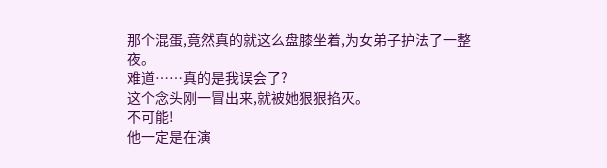那个混蛋,竟然真的就这么盘膝坐着,为女弟子护法了一整夜。
难道……真的是我误会了?
这个念头刚一冒出来,就被她狠狠掐灭。
不可能!
他一定是在演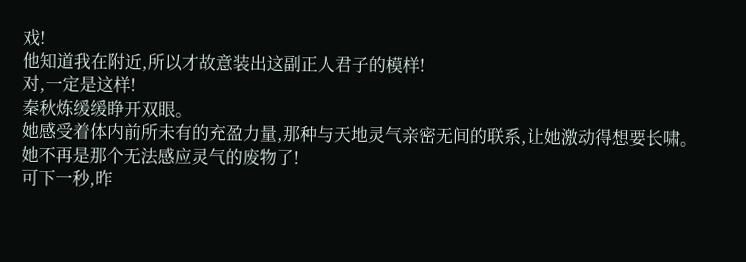戏!
他知道我在附近,所以才故意装出这副正人君子的模样!
对,一定是这样!
秦秋炼缓缓睁开双眼。
她感受着体内前所未有的充盈力量,那种与天地灵气亲密无间的联系,让她激动得想要长啸。
她不再是那个无法感应灵气的废物了!
可下一秒,昨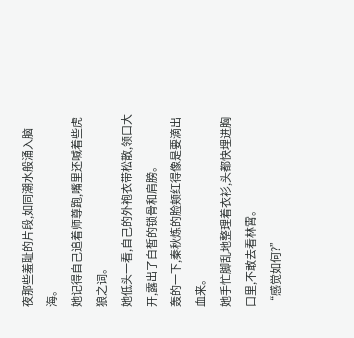夜那些羞耻的片段,如同潮水般涌入脑海。
她记得自己追着师尊跑,嘴里还喊着些虎狼之词。
她低头一看,自己的外袍衣带松散,领口大开,露出了白皙的锁骨和肩膀。
轰的一下,秦秋炼的脸颊红得像是要滴出血来。
她手忙脚乱地整理着衣衫,头都快埋进胸口里,不敢去看林霄。
“感觉如何?”